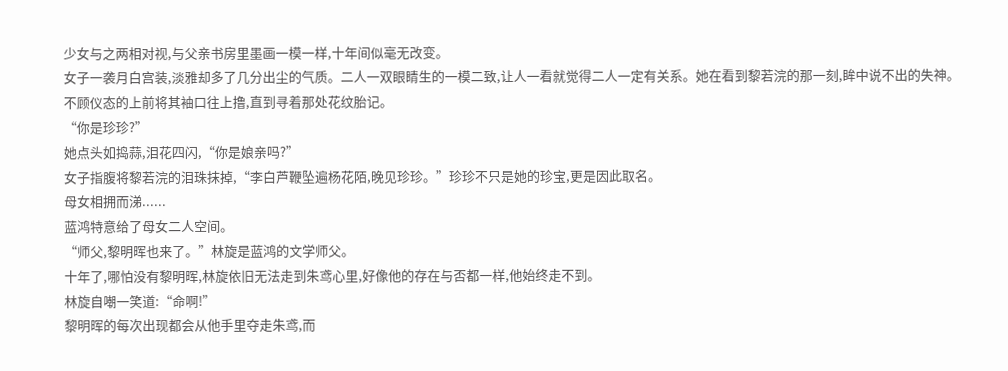少女与之两相对视,与父亲书房里墨画一模一样,十年间似毫无改变。
女子一袭月白宫装,淡雅却多了几分出尘的气质。二人一双眼睛生的一模二致,让人一看就觉得二人一定有关系。她在看到黎若浣的那一刻,眸中说不出的失神。
不顾仪态的上前将其袖口往上撸,直到寻着那处花纹胎记。
“你是珍珍?”
她点头如捣蒜,泪花四闪,“你是娘亲吗?”
女子指腹将黎若浣的泪珠抹掉,“李白芦鞭坠遍杨花陌,晚见珍珍。”珍珍不只是她的珍宝,更是因此取名。
母女相拥而涕......
蓝鸿特意给了母女二人空间。
“师父,黎明晖也来了。”林旋是蓝鸿的文学师父。
十年了,哪怕没有黎明晖,林旋依旧无法走到朱鸢心里,好像他的存在与否都一样,他始终走不到。
林旋自嘲一笑道:“命啊!”
黎明晖的每次出现都会从他手里夺走朱鸢,而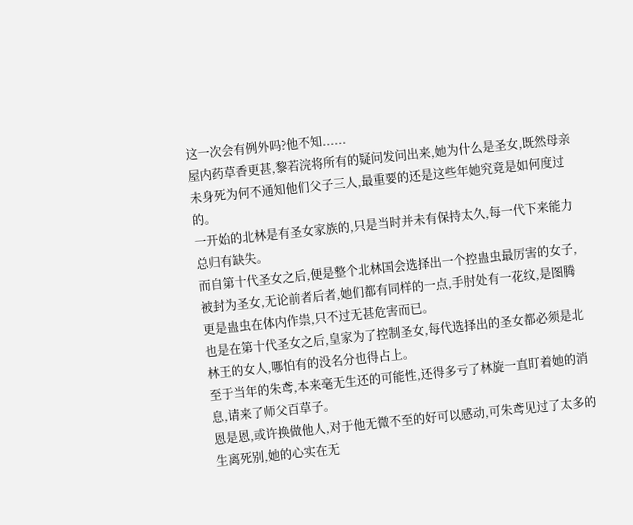这一次会有例外吗?他不知......
屋内药草香更甚,黎若浣将所有的疑问发问出来,她为什么是圣女,既然母亲未身死为何不通知他们父子三人,最重要的还是这些年她究竟是如何度过的。
一开始的北林是有圣女家族的,只是当时并未有保持太久,每一代下来能力总归有缺失。
而自第十代圣女之后,便是整个北林国会选择出一个控蛊虫最厉害的女子,被封为圣女,无论前者后者,她们都有同样的一点,手肘处有一花纹,是图腾更是蛊虫在体内作祟,只不过无甚危害而已。
也是在第十代圣女之后,皇家为了控制圣女,每代选择出的圣女都必须是北林王的女人,哪怕有的没名分也得占上。
至于当年的朱鸢,本来毫无生还的可能性,还得多亏了林旋一直盯着她的消息,请来了师父百草子。
恩是恩,或许换做他人,对于他无微不至的好可以感动,可朱鸢见过了太多的生离死别,她的心实在无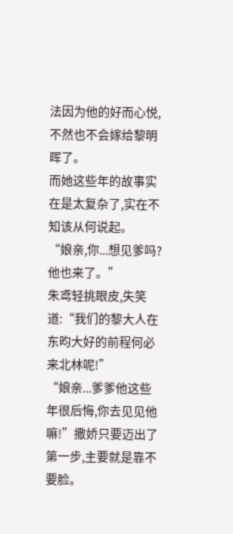法因为他的好而心悦,不然也不会嫁给黎明晖了。
而她这些年的故事实在是太复杂了,实在不知该从何说起。
“娘亲,你...想见爹吗?他也来了。”
朱鸢轻挑眼皮,失笑道:“我们的黎大人在东昀大好的前程何必来北林呢!”
“娘亲...爹爹他这些年很后悔,你去见见他嘛!”撒娇只要迈出了第一步,主要就是靠不要脸。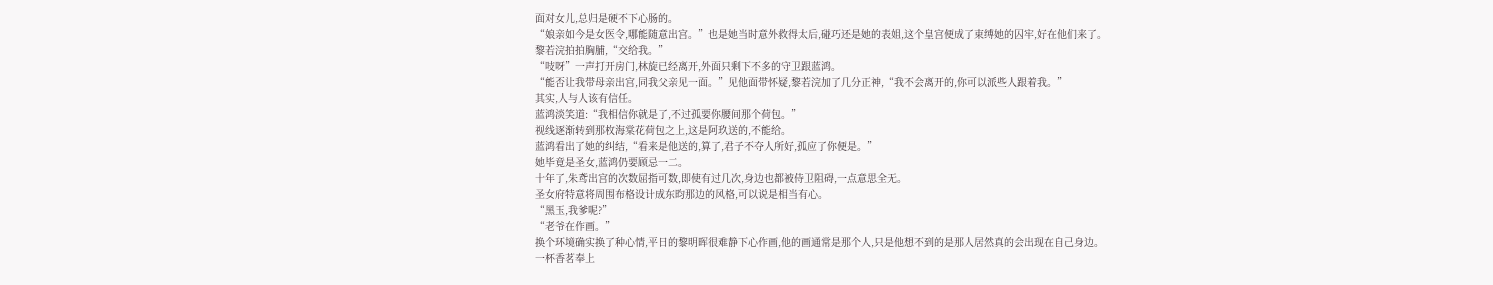面对女儿,总归是硬不下心肠的。
“娘亲如今是女医令,哪能随意出宫。”也是她当时意外救得太后,碰巧还是她的表姐,这个皇宫便成了束缚她的囚牢,好在他们来了。
黎若浣拍拍胸脯,“交给我。”
“吱呀”一声打开房门,林旋已经离开,外面只剩下不多的守卫跟蓝鸿。
“能否让我带母亲出宫,同我父亲见一面。”见他面带怀疑,黎若浣加了几分正神,“我不会离开的,你可以派些人跟着我。”
其实,人与人该有信任。
蓝鸿淡笑道:“我相信你就是了,不过孤要你腰间那个荷包。”
视线逐渐转到那枚海棠花荷包之上,这是阿玖送的,不能给。
蓝鸿看出了她的纠结,“看来是他送的,算了,君子不夺人所好,孤应了你便是。”
她毕竟是圣女,蓝鸿仍要顾忌一二。
十年了,朱鸢出宫的次数屈指可数,即使有过几次,身边也都被侍卫阻碍,一点意思全无。
圣女府特意将周围布格设计成东昀那边的风格,可以说是相当有心。
“黑玉,我爹呢?”
“老爷在作画。”
换个环境确实换了种心情,平日的黎明晖很难静下心作画,他的画通常是那个人,只是他想不到的是那人居然真的会出现在自己身边。
一杯香茗奉上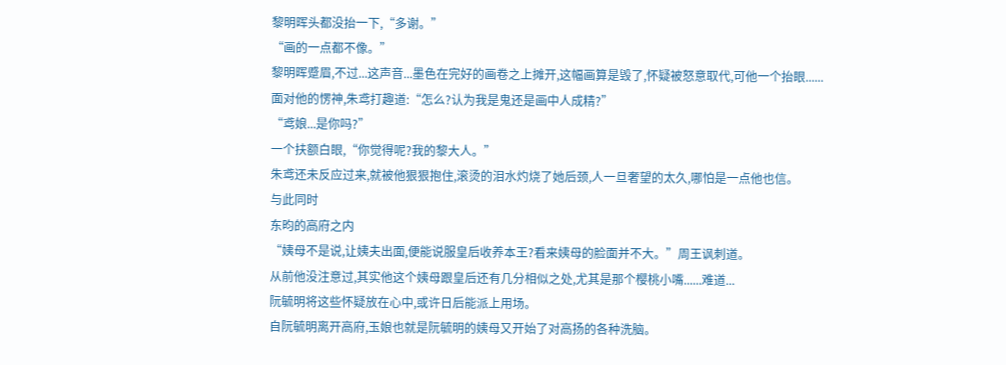黎明晖头都没抬一下,“多谢。”
“画的一点都不像。”
黎明晖蹙眉,不过...这声音...墨色在完好的画卷之上摊开,这幅画算是毁了,怀疑被怒意取代,可他一个抬眼......
面对他的愣神,朱鸢打趣道:“怎么?认为我是鬼还是画中人成精?”
“鸢娘...是你吗?”
一个扶额白眼,“你觉得呢?我的黎大人。”
朱鸢还未反应过来,就被他狠狠抱住,滚烫的泪水灼烧了她后颈,人一旦奢望的太久,哪怕是一点他也信。
与此同时
东昀的高府之内
“姨母不是说,让姨夫出面,便能说服皇后收养本王?看来姨母的脸面并不大。”周王讽刺道。
从前他没注意过,其实他这个姨母跟皇后还有几分相似之处,尤其是那个樱桃小嘴......难道...
阮毓明将这些怀疑放在心中,或许日后能派上用场。
自阮毓明离开高府,玉娘也就是阮毓明的姨母又开始了对高扬的各种洗脑。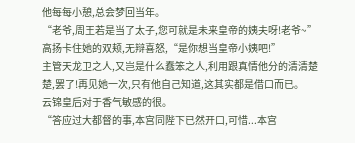他每每小憩,总会梦回当年。
“老爷,周王若是当了太子,您可就是未来皇帝的姨夫呀!老爷~”
高扬卡住她的双颊,无辩喜怒,“是你想当皇帝小姨吧!”
主管天龙卫之人,又岂是什么蠢笨之人,利用跟真情他分的清清楚楚,罢了!再见她一次,只有他自己知道,这其实都是借口而已。
云锦皇后对于香气敏感的很。
“答应过大都督的事,本宫同陛下已然开口,可惜...本宫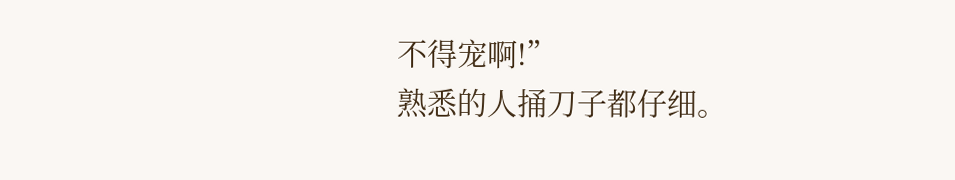不得宠啊!”
熟悉的人捅刀子都仔细。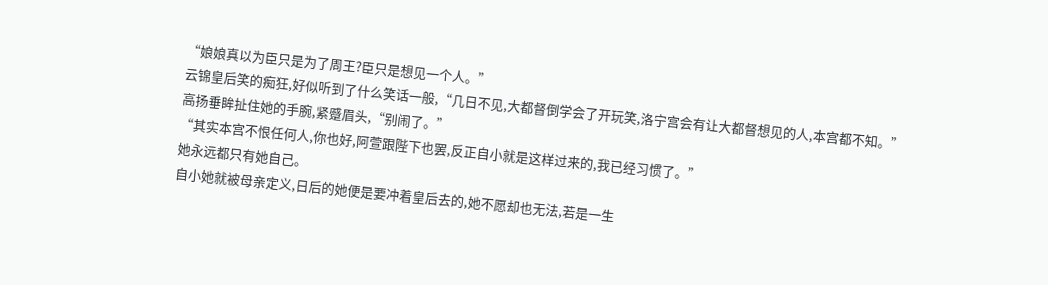“娘娘真以为臣只是为了周王?臣只是想见一个人。”
云锦皇后笑的痴狂,好似听到了什么笑话一般,“几日不见,大都督倒学会了开玩笑,洛宁宫会有让大都督想见的人,本宫都不知。”
高扬垂眸扯住她的手腕,紧蹙眉头,“别闹了。”
“其实本宫不恨任何人,你也好,阿萱跟陛下也罢,反正自小就是这样过来的,我已经习惯了。”
她永远都只有她自己。
自小她就被母亲定义,日后的她便是要冲着皇后去的,她不愿却也无法,若是一生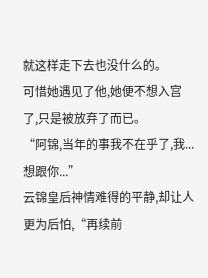就这样走下去也没什么的。
可惜她遇见了他,她便不想入宫了,只是被放弃了而已。
“阿锦,当年的事我不在乎了,我...想跟你...”
云锦皇后神情难得的平静,却让人更为后怕,“再续前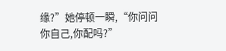缘?”她停顿一瞬,“你问问你自己,你配吗?”